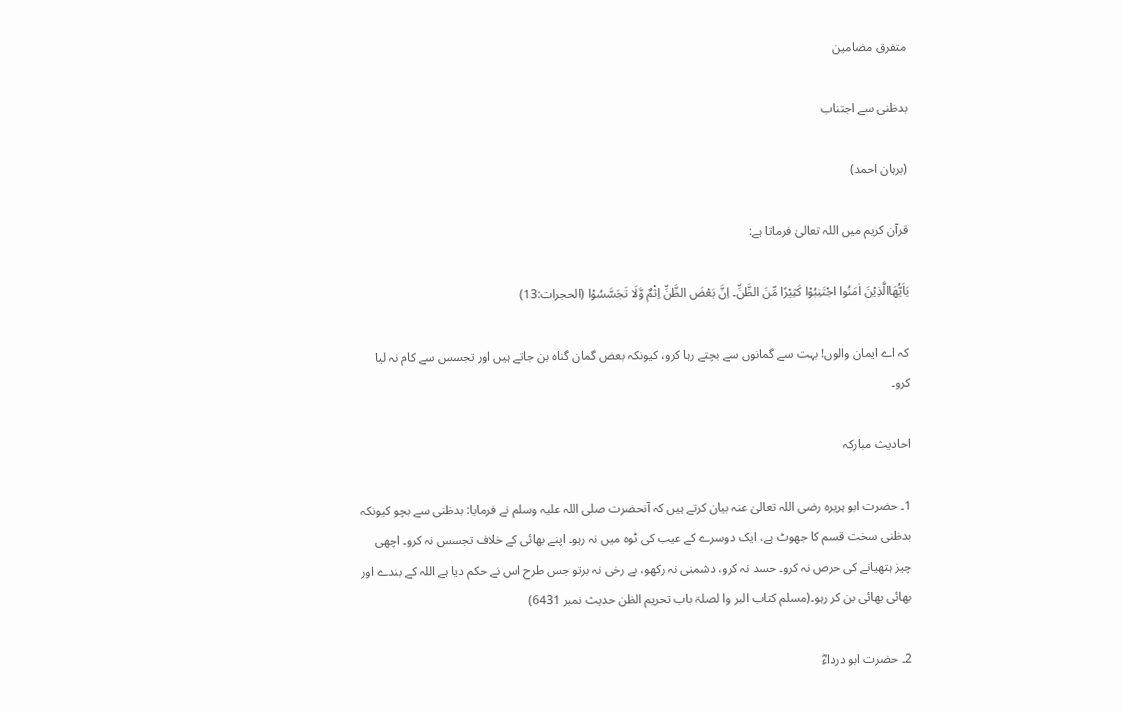متفرق مضامین

بدظنی سے اجتناب

(برہان احمد)

قرآن کریم میں اللہ تعالیٰ فرماتا ہے:

یَاَیُّھَاالَّذِیْنَ اٰمَنُوا اجْتَنِبُوْا کَثِیْرًا مِّنَ الظَّنِّ۔ اِنَّ بَعْضَ الظَّنِّ اِثْمٌ وَّلَا تَجَسَّسُوْا (الحجرات:13)

کہ اے ایمان والوں! بہت سے گمانوں سے بچتے رہا کرو، کیونکہ بعض گمان گناہ بن جاتے ہیں اور تجسس سے کام نہ لیا کرو۔

احادیث مبارکہ

1۔ حضرت ابو ہریرہ رضی اللہ تعالیٰ عنہ بیان کرتے ہیں کہ آنحضرت صلی اللہ علیہ وسلم نے فرمایا: بدظنی سے بچو کیونکہ بدظنی سخت قسم کا جھوٹ ہے، ایک دوسرے کے عیب کی ٹوہ میں نہ رہو۔ اپنے بھائی کے خلاف تجسس نہ کرو۔ اچھی چیز ہتھیانے کی حرص نہ کرو۔ حسد نہ کرو، دشمنی نہ رکھو، بے رخی نہ برتو جس طرح اس نے حکم دیا ہے اللہ کے بندے اور بھائی بھائی بن کر رہو۔(مسلم کتاب البر وا لصلۃ باب تحریم الظن حدیث نمبر 6431)

2۔ حضرت ابو درداءؓ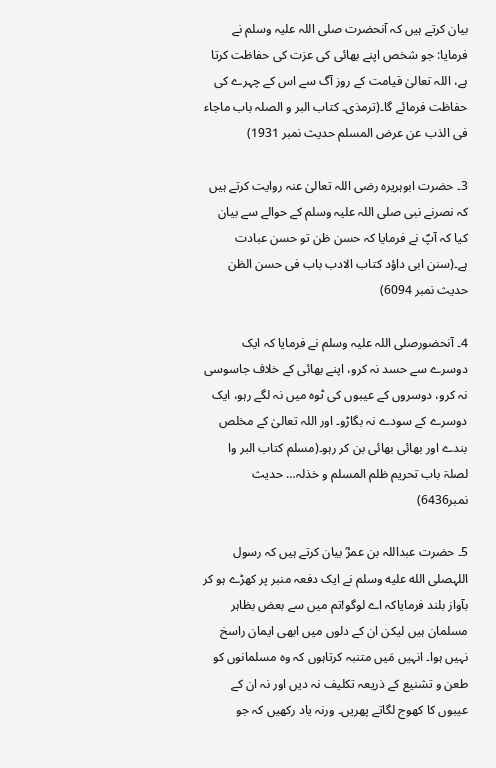بیان کرتے ہیں کہ آنحضرت صلی اللہ علیہ وسلم نے فرمایا: جو شخص اپنے بھائی کی عزت کی حفاظت کرتا ہے، اللہ تعالیٰ قیامت کے روز آگ سے اس کے چہرے کی حفاظت فرمائے گا۔(ترمذی۔ کتاب البر و الصلہ باب ماجاء فی الذب عن عرض المسلم حدیث نمبر 1931)

3۔ حضرت ابوہریرہ رضی اللہ تعالیٰ عنہ روایت کرتے ہیں کہ نصرنے نبی صلی اللہ علیہ وسلم کے حوالے سے بیان کیا کہ آپؐ نے فرمایا کہ حسن ظن تو حسن عبادت ہے۔(سنن ابی داؤد کتاب الادب باب فی حسن الظن حدیث نمبر 6094)

4۔ آنحضورصلی اللہ علیہ وسلم نے فرمایا کہ ایک دوسرے سے حسد نہ کرو، اپنے بھائی کے خلاف جاسوسی نہ کرو، دوسروں کے عیبوں کی ٹوہ میں نہ لگے رہو، ایک دوسرے کے سودے نہ بگاڑو۔ اور اللہ تعالیٰ کے مخلص بندے اور بھائی بھائی بن کر رہو۔(مسلم کتاب البر وا لصلۃ باب تحریم ظلم المسلم و خذلہ… حدیث نمبر6436)

5۔ حضرت عبداللہ بن عمرؓ بیان کرتے ہیں کہ رسول اللہصلى الله عليه وسلم نے ایک دفعہ منبر پر کھڑے ہو کر بآواز بلند فرمایاکہ اے لوگو!تم میں سے بعض بظاہر مسلمان ہیں لیکن ان کے دلوں میں ابھی ایمان راسخ نہیں ہوا۔ انہیں مَیں متنبہ کرتاہوں کہ وہ مسلمانوں کو طعن و تشنیع کے ذریعہ تکلیف نہ دیں اور نہ ان کے عیبوں کا کھوج لگاتے پھریں۔ ورنہ یاد رکھیں کہ جو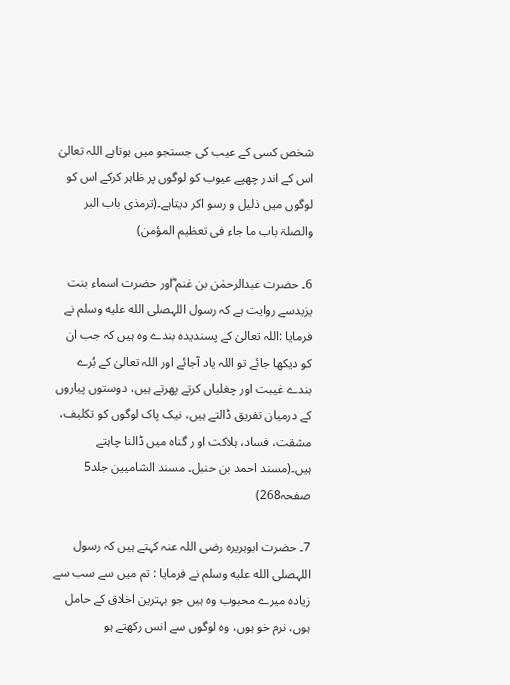شخص کسی کے عیب کی جستجو میں ہوتاہے اللہ تعالیٰ اس کے اندر چھپے عیوب کو لوگوں پر ظاہر کرکے اس کو لوگوں میں ذلیل و رسو اکر دیتاہے۔(ترمذی باب البر والصلۃ باب ما جاء فی تعظیم المؤمن)

6۔ حضرت عبدالرحمٰن بن غنم ؓاور حضرت اسماء بنت یزیدسے روایت ہے کہ رسول اللہصلى الله عليه وسلم نے فرمایا :اللہ تعالیٰ کے پسندیدہ بندے وہ ہیں کہ جب ان کو دیکھا جائے تو اللہ یاد آجائے اور اللہ تعالیٰ کے بُرے بندے غیبت اور چغلیاں کرتے پھرتے ہیں، دوستوں پیاروں کے درمیان تفریق ڈالتے ہیں، نیک پاک لوگوں کو تکلیف، مشقت، فساد، ہلاکت او ر گناہ میں ڈالنا چاہتے ہیں۔(مسند احمد بن حنبل۔ مسند الشامیین جلد5 صفحہ268)

7۔ حضرت ابوہریرہ رضی اللہ عنہ کہتے ہیں کہ رسول اللہصلى الله عليه وسلم نے فرمایا : تم میں سے سب سے زیادہ میرے محبوب وہ ہیں جو بہترین اخلاق کے حامل ہوں، نرم خو ہوں، وہ لوگوں سے انس رکھتے ہو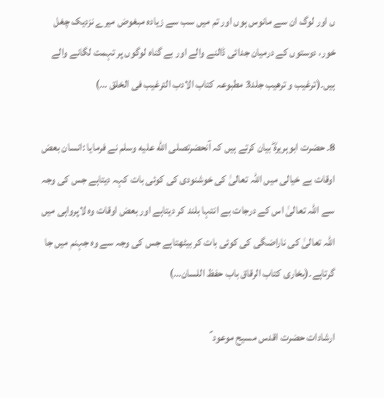ں اور لوگ ان سے مانوس ہوں اور تم میں سب سے زیادہ مبغوض میرے نزدیک چغل خور، دوستوں کے درمیان جدائی ڈالنے والے اور بے گناہ لوگوں پر تہمت لگانے والے ہیں۔(ترغیب و ترھیب جلد3 مطبوعہ کتاب الادب الترغیب فی الخلق …)

8۔ حضرت ابوہریرہؓ بیان کرتے ہیں کہ آنحضرتصلى الله عليه وسلم نے فرمایا :انسان بعض اوقات بے خیالی میں اللہ تعالیٰ کی خوشنودی کی کوئی بات کہہ دیتاہے جس کی وجہ سے اللہ تعالیٰ اس کے درجات بے انتہا بلند کر دیتاہے اور بعض اوقات وہ لاپرواہی میں اللہ تعالیٰ کی ناراضگی کی کوئی بات کر بیٹھتاہے جس کی وجہ سے وہ جہنم میں جا گرتاہے۔(بخاری کتاب الرقاق باب حفظ اللسان…)

ارشادات حضرت اقدس مسیح موعود ؑ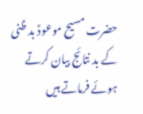حضرت مسیح موعودؑ بد ظنی کے بد نتائج بیان کرتے ہوئے فرماتے ہیں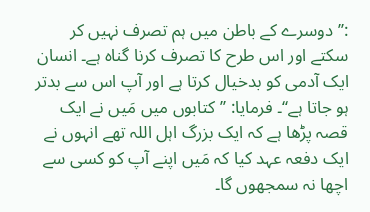:’’دوسرے کے باطن میں ہم تصرف نہیں کر سکتے اور اس طرح کا تصرف کرنا گناہ ہے۔ انسان ایک آدمی کو بدخیال کرتا ہے اور آپ اس سے بدتر ہو جاتا ہے‘‘۔ فرمایا: ’’کتابوں میں مَیں نے ایک قصہ پڑھا ہے کہ ایک بزرگ اہل اللہ تھے انہوں نے ایک دفعہ عہد کیا کہ مَیں اپنے آپ کو کسی سے اچھا نہ سمجھوں گا۔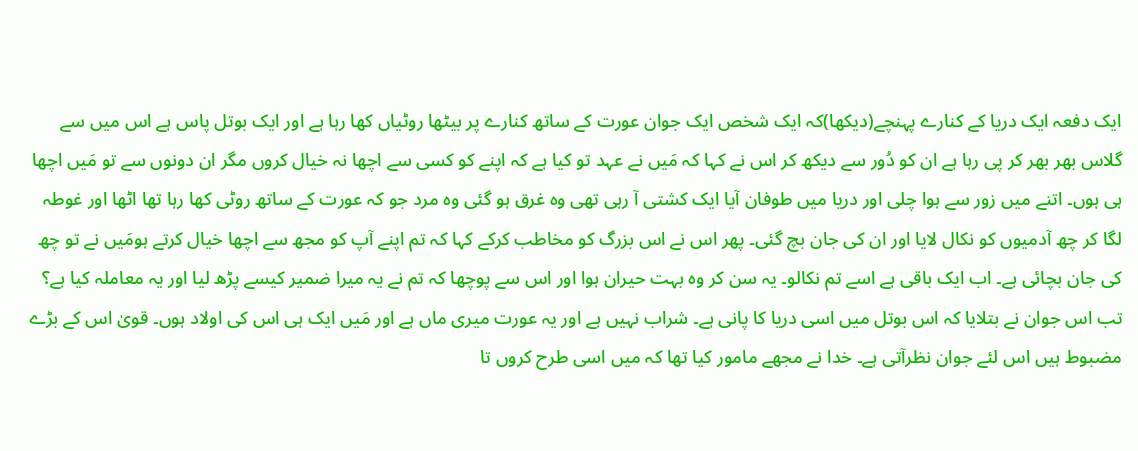ایک دفعہ ایک دریا کے کنارے پہنچے(دیکھا)کہ ایک شخص ایک جوان عورت کے ساتھ کنارے پر بیٹھا روٹیاں کھا رہا ہے اور ایک بوتل پاس ہے اس میں سے گلاس بھر بھر کر پی رہا ہے ان کو دُور سے دیکھ کر اس نے کہا کہ مَیں نے عہد تو کیا ہے کہ اپنے کو کسی سے اچھا نہ خیال کروں مگر ان دونوں سے تو مَیں اچھا ہی ہوں۔ اتنے میں زور سے ہوا چلی اور دریا میں طوفان آیا ایک کشتی آ رہی تھی وہ غرق ہو گئی وہ مرد جو کہ عورت کے ساتھ روٹی کھا رہا تھا اٹھا اور غوطہ لگا کر چھ آدمیوں کو نکال لایا اور ان کی جان بچ گئی۔ پھر اس نے اس بزرگ کو مخاطب کرکے کہا کہ تم اپنے آپ کو مجھ سے اچھا خیال کرتے ہومَیں نے تو چھ کی جان بچائی ہے۔ اب ایک باقی ہے اسے تم نکالو۔ یہ سن کر وہ بہت حیران ہوا اور اس سے پوچھا کہ تم نے یہ میرا ضمیر کیسے پڑھ لیا اور یہ معاملہ کیا ہے؟ تب اس جوان نے بتلایا کہ اس بوتل میں اسی دریا کا پانی ہے۔ شراب نہیں ہے اور یہ عورت میری ماں ہے اور مَیں ایک ہی اس کی اولاد ہوں۔ قویٰ اس کے بڑے مضبوط ہیں اس لئے جوان نظرآتی ہے۔ خدا نے مجھے مامور کیا تھا کہ میں اسی طرح کروں تا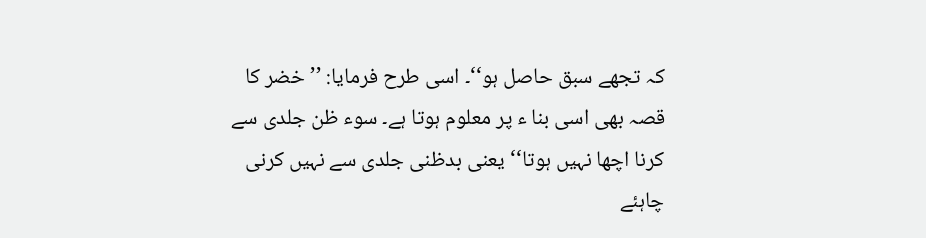کہ تجھے سبق حاصل ہو‘‘۔ اسی طرح فرمایا: ’’خضر کا قصہ بھی اسی بنا ء پر معلوم ہوتا ہے۔ سوء ظن جلدی سے کرنا اچھا نہیں ہوتا‘‘ یعنی بدظنی جلدی سے نہیں کرنی چاہئے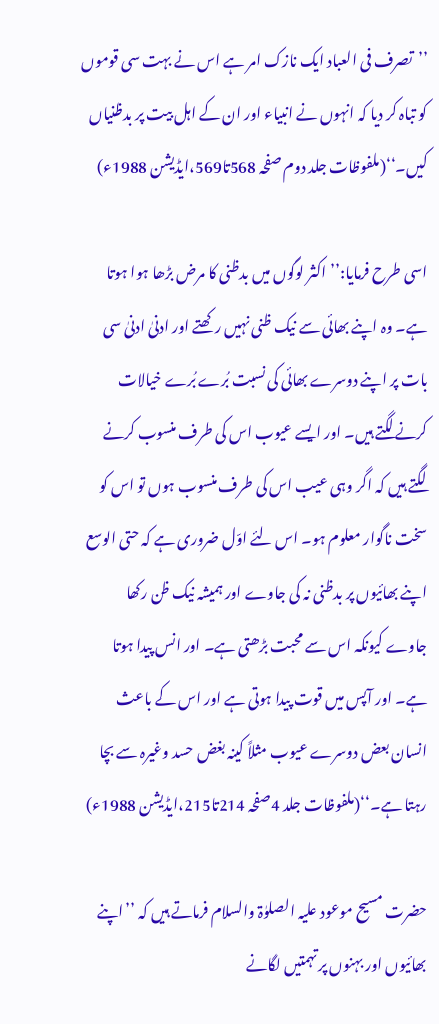’’تصرف فی العباد ایک نازک امر ہے اس نے بہت سی قوموں کو تباہ کر دیا کہ انہوں نے انبیاء اور ان کے اہل بیت پر بدظنیاں کیں۔‘‘(ملفوظات جلد دوم صفحہ 568تا569،ایڈیشن 1988ء)

اسی طرح فرمایا:’’اکثر لوگوں میں بدظنی کا مرض بڑھا ہوا ہوتا ہے۔ وہ اپنے بھائی سے نیک ظنی نہیں رکھتے اور ادنیٰ ادنیٰ سی بات پر اپنے دوسرے بھائی کی نسبت بُرے بُرے خیالات کرنے لگتے ہیں۔ اور ایسے عیوب اس کی طرف منسوب کرنے لگتے ہیں کہ اگر وہی عیب اس کی طرف منسوب ہوں تو اس کو سخت ناگوار معلوم ہو۔ اس لئے اوّل ضروری ہے کہ حتی الوسع اپنے بھائیوں پر بدظنی نہ کی جاوے اور ہمیشہ نیک ظن رکھا جاوے کیونکہ اس سے محبت بڑھتی ہے۔ اور انس پیدا ہوتا ہے۔ اور آپس میں قوت پیدا ہوتی ہے اور اس کے باعث انسان بعض دوسرے عیوب مثلاً کینہ بغض حسد وغیرہ سے بچا رہتا ہے۔‘‘(ملفوظات جلد 4صفحہ 214تا215،ایڈیشن 1988ء)

حضرت مسیح موعود علیہ الصلوٰۃ والسلام فرماتے ہیں کہ ’’اپنے بھائیوں اور بہنوں پر تہمتیں لگانے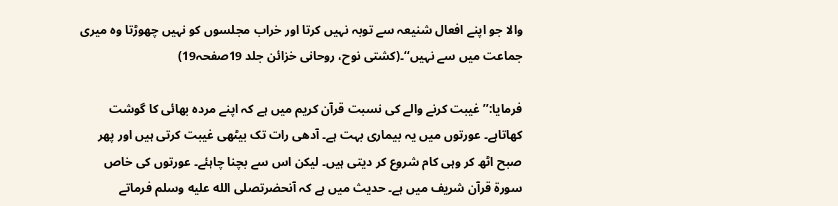والا جو اپنے افعال شنیعہ سے توبہ نہیں کرتا اور خراب مجلسوں کو نہیں چھوڑتا وہ میری جماعت میں سے نہیں‘‘۔(کشتی نوح، روحانی خزائن جلد 19صفحہ19)

فرمایا:’’غیبت کرنے والے کی نسبت قرآن کریم میں ہے کہ اپنے مردہ بھائی کا گوشت کھاتاہے۔ عورتوں میں یہ بیماری بہت ہے۔ آدھی رات تک بیٹھی غیبت کرتی ہیں اور پھر صبح اٹھ کر وہی کام شروع کر دیتی ہیں۔ لیکن اس سے بچنا چاہئے۔ عورتوں کی خاص سورۃ قرآن شریف میں ہے۔ حدیث میں ہے کہ آنحضرتصلى الله عليه وسلم فرماتے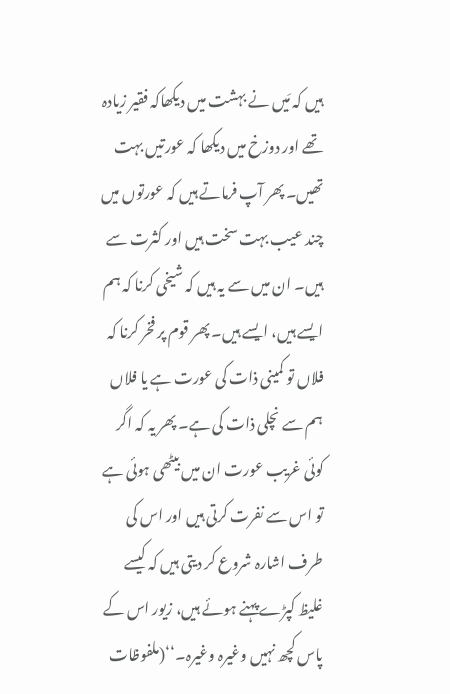ہیں کہ مَیں نے بہشت میں دیکھاکہ فقیر زیادہ تھے اور دوزخ میں دیکھا کہ عورتیں بہت تھیں۔ پھر آپ فرماتے ہیں کہ عورتوں میں چند عیب بہت سخت ہیں اور کثرت سے ہیں۔ ان میں سے یہ ہیں کہ شیخی کرنا کہ ہم ایسے ہیں، ایسے ہیں۔ پھر قوم پر فخر کرنا کہ فلاں تو کمینی ذات کی عورت ہے یا فلاں ہم سے نچلی ذات کی ہے۔ پھر یہ کہ اگر کوئی غریب عورت ان میں بیٹھی ہوئی ہے تو اس سے نفرت کرتی ہیں اور اس کی طرف اشارہ شروع کر دیتی ہیں کہ کیسے غلیظ کپڑے پہنے ہوئے ہیں، زیور اس کے پاس کچھ نہیں وغیرہ وغیرہ۔‘‘(ملفوظات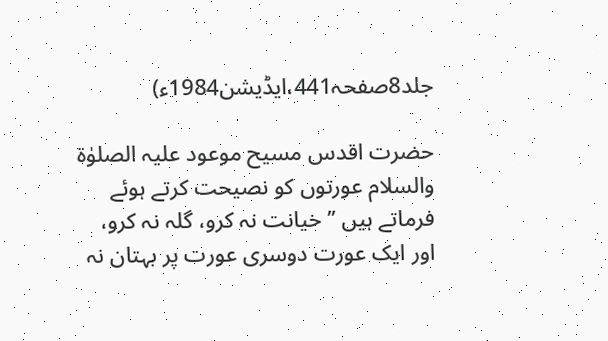جلد8صفحہ441،ایڈیشن1984ء)

حضرت اقدس مسیح موعود علیہ الصلوٰۃ والسلام عورتوں کو نصیحت کرتے ہوئے فرماتے ہیں ’’خیانت نہ کرو، گلہ نہ کرو، اور ایک عورت دوسری عورت پر بہتان نہ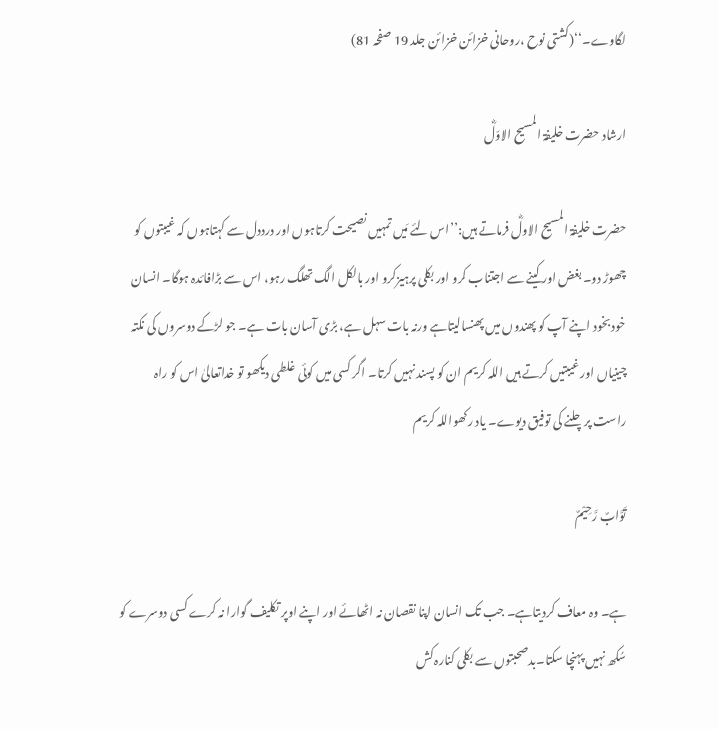لگاوے۔‘‘(کشتی نوح ،روحانی خزائن خزائن جلد 19 صفحہ 81)

ارشاد حضرت خلیفۃ المسیح الاوّلؓ

حضرت خلیفۃ المسیح الاولؓ فرماتے ہیں:’’اس لئے مَیں تمہیں نصیحت کرتاہوں اور درددل سے کہتاہوں کہ غیبتوں کو چھوڑ دو۔ بغض اور کینے سے اجتناب کرو اور بکلی پرہیزکرو اور بالکل الگ تھلگ رہو، اس سے بڑافائدہ ہوگا۔ انسان خود بخود اپنے آپ کو پھندوں میں پھنسالیتاہے ورنہ بات سہل ہے، بڑی آسان بات ہے۔ جو لڑکے دوسروں کی نکتہ چینیاں اور غیبتیں کرتے ہیں اللہ کریم ان کو پسند نہیں کرتا۔ اگر کسی میں کوئی غلطی دیکھو تو خداتعالیٰ اس کو راہ راست پرچلنے کی توفیق دیوے۔ یاد رکھواللہ کریم

تَوَّابٌ رَّحِیْمٌ

ہے۔ وہ معاف کردیتاہے۔ جب تک انسان اپنا نقصان نہ اٹھائے اور اپنے اوپر تکلیف گوارا نہ کرے کسی دوسرے کو سُکھ نہیں پہنچا سکتا۔بدصحبتوں سے بکلی کنارہ کش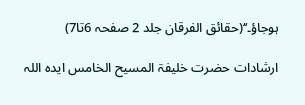ہوجاؤ۔‘‘(حقائق الفرقان جلد 2 صفحہ 6تا7)

ارشادات حضرت خلیفۃ المسیح الخامس ایدہ اللہ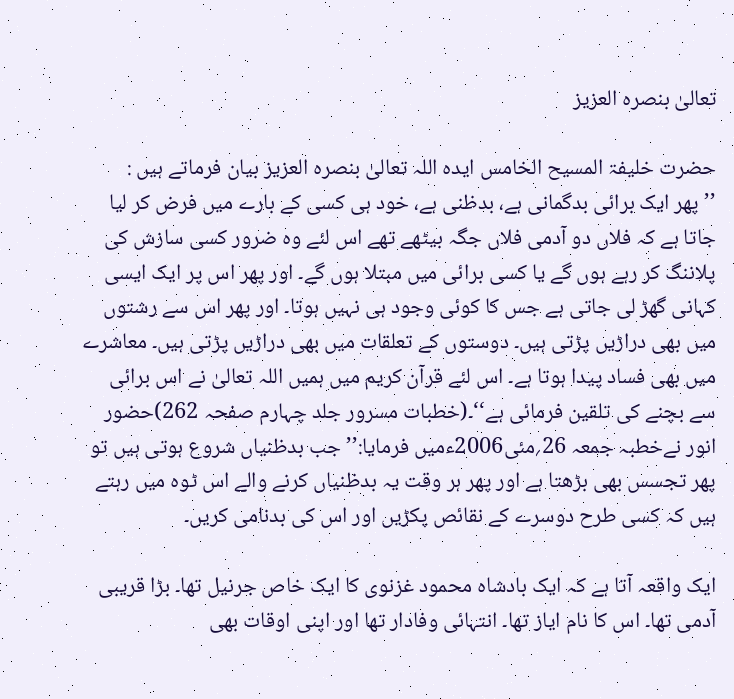تعالیٰ بنصرہ العزیز

حضرت خلیفۃ المسیح الخامس ایدہ اللہ تعالیٰ بنصرہ العزیز بیان فرماتے ہیں : ’’پھر ایک برائی بدگمانی ہے، بدظنی ہے، خود ہی کسی کے بارے میں فرض کر لیا جاتا ہے کہ فلاں دو آدمی فلاں جگہ بیٹھے تھے اس لئے وہ ضرور کسی سازش کی پلاننگ کر رہے ہوں گے یا کسی برائی میں مبتلا ہوں گے۔ اور پھر اس پر ایک ایسی کہانی گھڑ لی جاتی ہے جس کا کوئی وجود ہی نہیں ہوتا۔ اور پھر اس سے رشتوں میں بھی دراڑیں پڑتی ہیں۔ دوستوں کے تعلقات میں بھی دراڑیں پڑتی ہیں۔ معاشرے میں بھی فساد پیدا ہوتا ہے۔ اس لئے قرآن کریم میں ہمیں اللہ تعالیٰ نے اس برائی سے بچنے کی تلقین فرمائی ہے‘‘۔(خطبات مسرور جلد چہارم صفحہ 262)حضور انور نےخطبہ جمعہ 26؍مئی2006ءمیں فرمایا:’’جب بدظنیاں شروع ہوتی ہیں تو پھر تجسس بھی بڑھتا ہے اور پھر ہر وقت یہ بدظنیاں کرنے والے اس ٹوہ میں رہتے ہیں کہ کسی طرح دوسرے کے نقائص پکڑیں اور اس کی بدنامی کریں۔

ایک واقعہ آتا ہے کہ ایک بادشاہ محمود غزنوی کا ایک خاص جرنیل تھا۔ بڑا قریبی آدمی تھا۔ اس کا نام ایاز تھا۔ انتہائی وفادار تھا اور اپنی اوقات بھی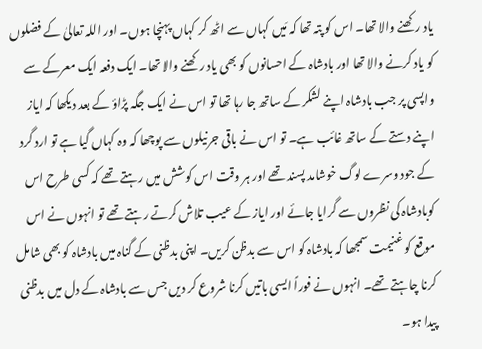یاد رکھنے والا تھا۔ اس کو پتہ تھا کہ مَیں کہاں سے اٹھ کر کہاں پہنچا ہوں۔ اور اللہ تعالیٰ کے فضلوں کو یاد کرنے والا تھا اور بادشاہ کے احسانوں کو بھی یاد رکھنے والا تھا۔ ایک دفعہ ایک معرکے سے واپسی پر جب بادشاہ اپنے لشکر کے ساتھ جا رہا تھا تو اس نے ایک جگہ پڑاؤ کے بعد دیکھا کہ ایاز اپنے دستے کے ساتھ غائب ہے۔ تو اس نے باقی جرنیلوں سے پوچھا کہ وہ کہاں گیا ہے تو ارد گرد کے جود وسرے لوگ خوشامد پسند تھے اور ہر وقت اس کوشش میں رہتے تھے کہ کسی طرح اس کوبادشاہ کی نظروں سے گرایا جائے اور ایاز کے عیب تلاش کرتے رہتے تھے تو انہوں نے اس موقع کو غنیمت سمجھا کہ بادشاہ کو اس سے بدظن کریں۔ اپنی بدظنی کے گناہ میں بادشاہ کو بھی شامل کرنا چاہتے تھے۔ انہوں نے فوراً ایسی باتیں کرنا شروع کر دیں جس سے بادشاہ کے دل میں بدظنی پیدا ہو۔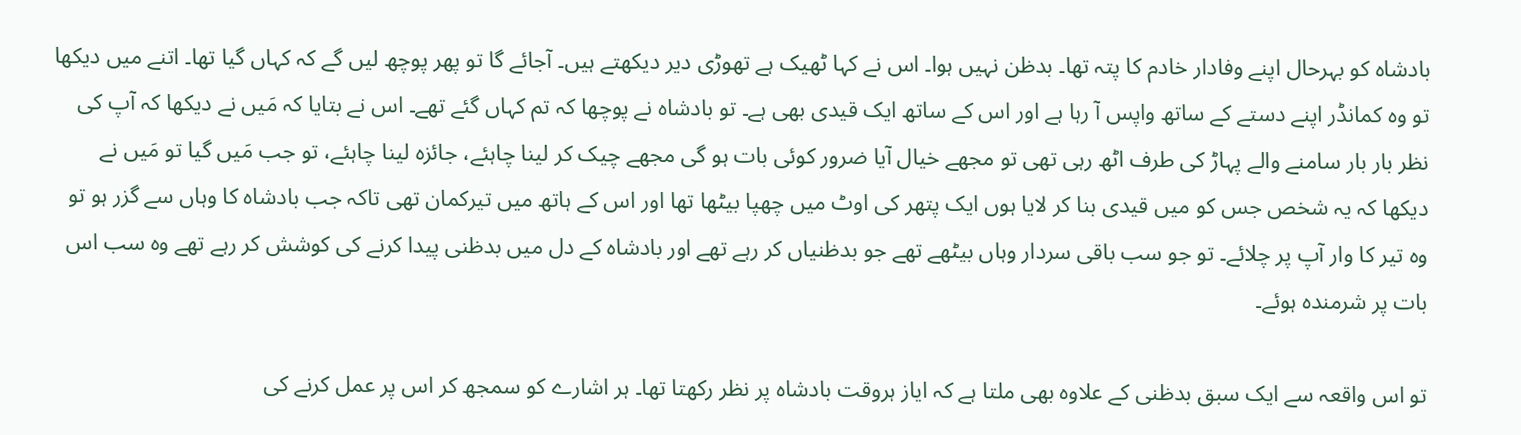بادشاہ کو بہرحال اپنے وفادار خادم کا پتہ تھا۔ بدظن نہیں ہوا۔ اس نے کہا ٹھیک ہے تھوڑی دیر دیکھتے ہیں۔ آجائے گا تو پھر پوچھ لیں گے کہ کہاں گیا تھا۔ اتنے میں دیکھا تو وہ کمانڈر اپنے دستے کے ساتھ واپس آ رہا ہے اور اس کے ساتھ ایک قیدی بھی ہے۔ تو بادشاہ نے پوچھا کہ تم کہاں گئے تھے۔ اس نے بتایا کہ مَیں نے دیکھا کہ آپ کی نظر بار بار سامنے والے پہاڑ کی طرف اٹھ رہی تھی تو مجھے خیال آیا ضرور کوئی بات ہو گی مجھے چیک کر لینا چاہئے، جائزہ لینا چاہئے، تو جب مَیں گیا تو مَیں نے دیکھا کہ یہ شخص جس کو میں قیدی بنا کر لایا ہوں ایک پتھر کی اوٹ میں چھپا بیٹھا تھا اور اس کے ہاتھ میں تیرکمان تھی تاکہ جب بادشاہ کا وہاں سے گزر ہو تو وہ تیر کا وار آپ پر چلائے۔ تو جو سب باقی سردار وہاں بیٹھے تھے جو بدظنیاں کر رہے تھے اور بادشاہ کے دل میں بدظنی پیدا کرنے کی کوشش کر رہے تھے وہ سب اس بات پر شرمندہ ہوئے۔

تو اس واقعہ سے ایک سبق بدظنی کے علاوہ بھی ملتا ہے کہ ایاز ہروقت بادشاہ پر نظر رکھتا تھا۔ ہر اشارے کو سمجھ کر اس پر عمل کرنے کی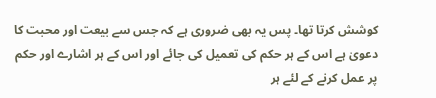کوشش کرتا تھا۔ پس یہ بھی ضروری ہے کہ جس سے بیعت اور محبت کا دعویٰ ہے اس کے ہر حکم کی تعمیل کی جائے اور اس کے ہر اشارے اور حکم پر عمل کرنے کے لئے ہر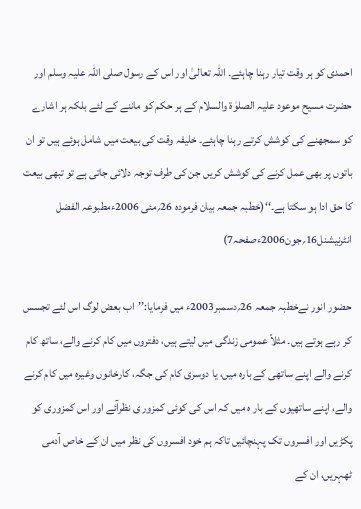احمدی کو ہر وقت تیار رہنا چاہئے۔ اللہ تعالیٰ اور اس کے رسول صلی اللہ علیہ وسلم اور حضرت مسیح موعود علیہ الصلوٰۃ والسلام کے ہر حکم کو ماننے کے لئے بلکہ ہر اشارے کو سمجھنے کی کوشش کرتے رہنا چاہئے۔ خلیفہ وقت کی بیعت میں شامل ہوئے ہیں تو ان باتوں پر بھی عمل کرنے کی کوشش کریں جن کی طرف توجہ دلائی جاتی ہے تو تبھی بیعت کا حق ادا ہو سکتا ہے۔‘‘(خطبہ جمعہ بیان فرمودہ 26؍مئی 2006ءمطبوعہ الفضل انٹرنیشنل16؍جون2006ءصفحہ7)

حضور انور نےخطبہ جمعہ 26؍دسمبر2003ء میں فرمایا:’’اب بعض لوگ اس لئے تجسس کر رہے ہوتے ہیں۔ مثلاً عمومی زندگی میں لیتے ہیں، دفتروں میں کام کرنے والے، ساتھ کام کرنے والے اپنے ساتھی کے بارہ میں، یا دوسری کام کی جگہ، کارخانوں وغیرہ میں کام کرنے والے، اپنے ساتھیوں کے بار ہ میں کہ اس کی کوئی کمزور ی نظرآئے اور اس کمزوری کو پکڑیں اور افسروں تک پہنچائیں تاکہ ہم خود افسروں کی نظر میں ان کے خاص آدمی ٹھہریں، ان کے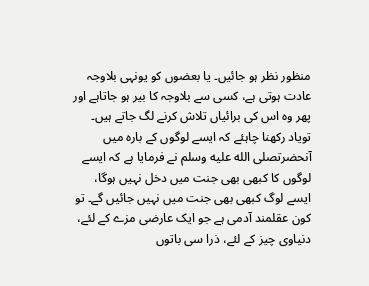منظور نظر ہو جائیں۔ یا بعضوں کو یونہی بلاوجہ عادت ہوتی ہے، کسی سے بلاوجہ کا بیر ہو جاتاہے اور پھر وہ اس کی برائیاں تلاش کرنے لگ جاتے ہیں۔ تویاد رکھنا چاہئے کہ ایسے لوگوں کے بارہ میں آنحضرتصلى الله عليه وسلم نے فرمایا ہے کہ ایسے لوگوں کا کبھی بھی جنت میں دخل نہیں ہوگا، ایسے لوگ کبھی بھی جنت میں نہیں جائیں گے۔ تو کون عقلمند آدمی ہے جو ایک عارضی مزے کے لئے، دنیاوی چیز کے لئے، ذرا سی باتوں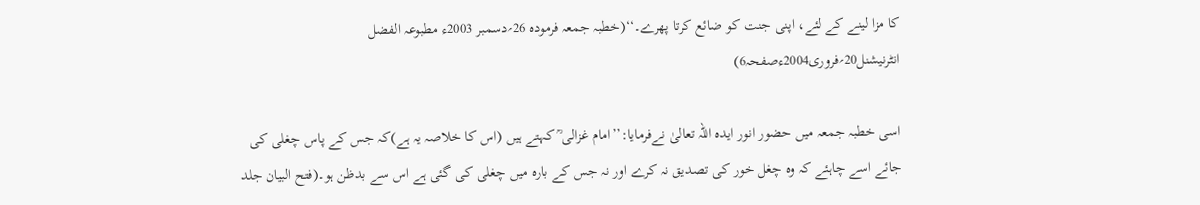کا مزا لینے کے لئے، اپنی جنت کو ضائع کرتا پھرے۔‘‘(خطبہ جمعہ فرمودہ 26؍دسمبر 2003ء مطبوعہ الفضل انٹرنیشنل20؍فروری2004ءصفحہ6)

اسی خطبہ جمعہ میں حضور انور ایدہ اللہ تعالیٰ نےفرمایا:’’امام غزالی ؒ کہتے ہیں (اس کا خلاصہ یہ ہے)کہ جس کے پاس چغلی کی جائے اسے چاہئے کہ وہ چغل خور کی تصدیق نہ کرے اور نہ جس کے بارہ میں چغلی کی گئی ہے اس سے بدظن ہو۔(فتح البیان جلد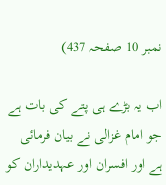نمبر 10 صفحہ 437)

اب یہ بڑے ہی پتے کی بات ہے جو امام غزالی نے بیان فرمائی ہے اور افسران اور عہدیداران کو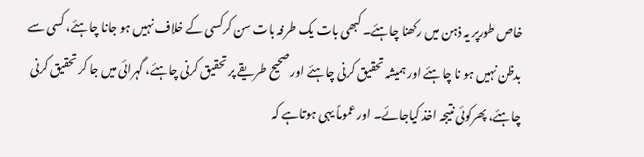خاص طورپر یہ ذہن میں رکھنا چاہئے۔ کبھی بات یک طرفہ بات سن کرکسی کے خلاف نہیں ہو جانا چاہئے، کسی سے بدظن نہیں ہو نا چاہئے اور ہمیشہ تحقیق کرنی چاہئے اور صحیح طریقے پر تحقیق کرنی چاہئے، گہرائی میں جا کر تحقیق کرنی چاہئے، پھرکوئی نتیجہ اخذ کیاجائے۔ اور عموماً یہی ہوتاہے کہ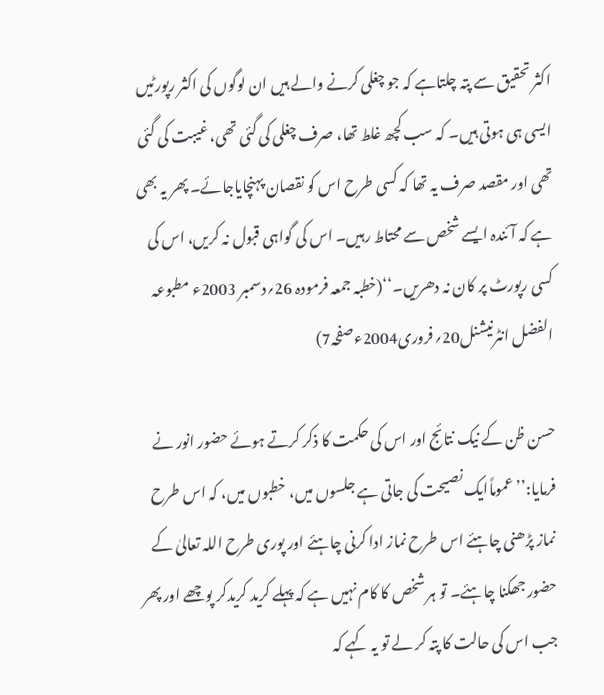اکثر تحقیق سے پتہ چلتاہے کہ جو چغلی کرنے والے ہیں ان لوگوں کی اکثر رپورٹیں ایسی ہی ہوتی ہیں۔ کہ سب کچھ غلط تھا، صرف چغلی کی گئی تھی، غیبت کی گئی تھی اور مقصد صرف یہ تھا کہ کسی طرح اس کو نقصان پہنچایاجائے۔ پھر یہ بھی ہے کہ آئندہ ایسے شخص سے محتاط رہیں۔ اس کی گواہی قبول نہ کریں، اس کی کسی رپورٹ پر کان نہ دھریں۔‘‘(خطبہ جمعہ فرمودہ 26؍دسمبر 2003ء مطبوعہ الفضل انٹرنیشنل20؍فروری2004ءصفحہ7)

حسن ظن کے نیک نتائج اور اس کی حکمت کا ذکر کرتے ہوئے حضور انور نے فرمایا:’’عموماًایک نصیحت کی جاتی ہے جلسوں میں، خطبوں میں، کہ اس طرح نماز پڑھنی چاہئے اس طرح نماز ادا کرنی چاہئے اور پوری طرح اللہ تعالیٰ کے حضور جھکنا چاہئے۔ تو ہر شخص کا کام نہیں ہے کہ پہلے کرید کریدکر پوچھے اور پھر جب اس کی حالت کا پتہ کر لے تو یہ کہے کہ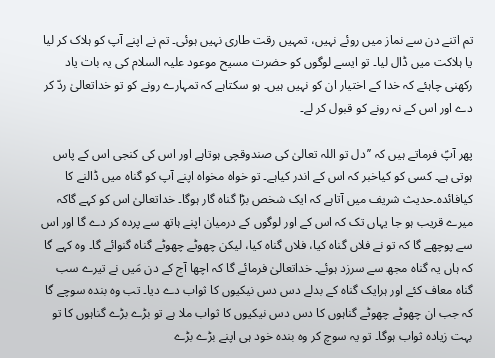تم اتنے دن سے نماز میں روئے نہیں، تمہیں رقت طاری نہیں ہوئی۔ تم نے اپنے آپ کو ہلاک کر لیا یا ہلاکت میں ڈال لیا۔ تو ایسے لوگوں کو حضرت مسیح موعود علیہ السلام کی یہ بات یاد رکھنی چاہئے کہ خدا کے اختیار ان کو نہیں ہیں۔ ہو سکتاہے کہ تمہارے رونے کو تو خداتعالیٰ ردّ کر دے اور اس کے نہ رونے کو قبول کر لے۔

پھر آپؑ فرماتے ہیں کہ ’’دل تو اللہ تعالیٰ کی صندوقچی ہوتاہے اور اس کی کنجی اس کے پاس ہوتی ہے۔ کسی کو کیاخبر کہ اس کے اندر کیاہے۔ تو خواہ مخواہ اپنے آپ کو گناہ میں ڈالنے کا کیافائدہ۔حدیث شریف میں آتاہے کہ ایک شخص بڑا گناہ گار ہوگا۔ خداتعالیٰ اس کو کہے گاکہ میرے قریب ہو جا یہاں تک کہ اس کے اور لوگوں کے درمیان اپنے ہاتھ سے پردہ کر دے گا اور اس سے پوچھے گا کہ تو نے فلاں گناہ کیا، فلاں گناہ کیا، لیکن چھوٹے چھوٹے گناہ گنوائے گا۔ وہ کہے گا کہ ہاں یہ گناہ مجھ سے سرزد ہوئے۔ خداتعالیٰ فرمائے گا کہ اچھا آج کے دن مَیں نے تیرے سب گناہ معاف کئے اور ہرایک گناہ کے بدلے دس دس نیکیوں کا ثواب دے دیا۔ تب وہ بندہ سوچے گا کہ جب ان چھوٹے چھوٹے گناہوں کا دس دس نیکیوں کا ثواب ملا ہے تو بڑے بڑے گناہوں کا تو بہت زیادہ ثواب ہوگا۔ تو یہ سوچ کر وہ بندہ خود ہی اپنے بڑے بڑے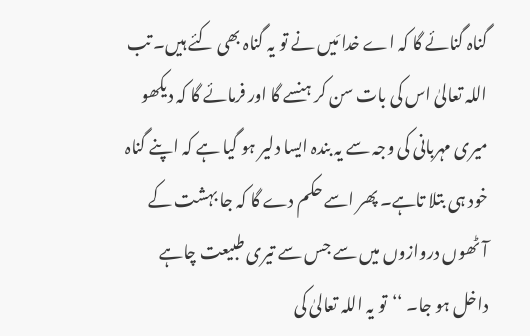گناہ گنائے گا کہ اے خدا مَیں نے تو یہ گناہ بھی کئے ہیں۔ تب اللہ تعالیٰ اس کی بات سن کر ہنسے گا اور فرمائے گا کہ دیکھو میری مہربانی کی وجہ سے یہ بندہ ایسا دلیر ہو گیا ہے کہ اپنے گناہ خود ہی بتلا تاہے۔ پھر اسے حکم دے گا کہ جا بہشت کے آٹھوں دروازوں میں سے جس سے تیری طبیعت چاہے داخل ہو جا۔ ‘‘تو یہ اللہ تعالیٰ کی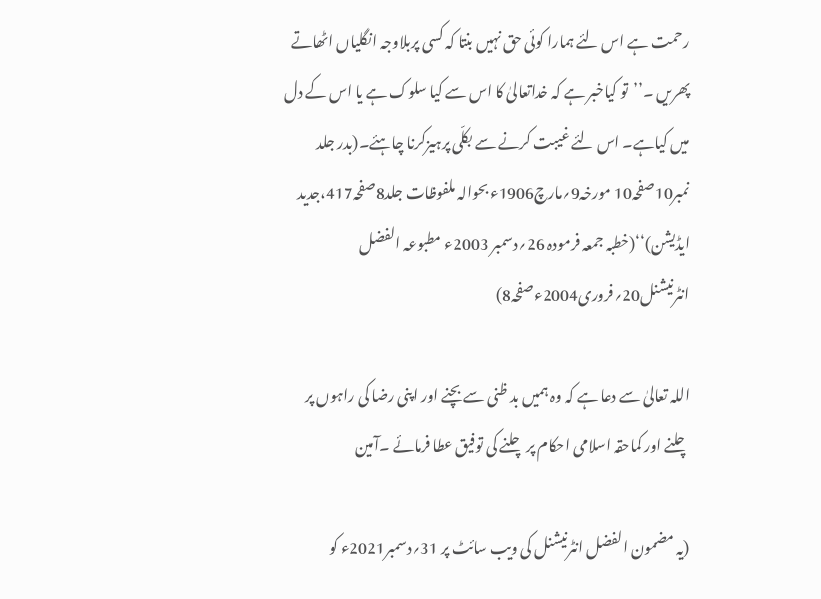رحمت ہے اس لئے ہمارا کوئی حق نہیں بنتا کہ کسی پربلاوجہ انگلیاں اٹھاتے پھریں ۔’’تو کیاخبر ہے کہ خداتعالیٰ کا اس سے کیا سلوک ہے یا اس کے دل میں کیاہے۔ اس لئے غیبت کرنے سے بکلّی پرہیزکرنا چاہئے۔(بدر جلد نمبر10صفحہ10 مورخہ9؍مارچ1906ء بحوالہ ملفوظات جلد8صفحہ417،جدید ایڈیشن)‘‘(خطبہ جمعہ فرمودہ 26؍دسمبر 2003ء مطبوعہ الفضل انٹرنیشنل20؍فروری2004ءصفحہ8)

اللہ تعالیٰ سے دعا ہے کہ وہ ہمیں بد ظنی سے بچنے اور اپنی رضا کی راہوں پر چلنے اور کماحقہ اسلامی احکام پر چلنے کی توفیق عطا فرمائے ۔آمین

(یہ مضمون الفضل انٹرنیشنل کی ویب سائٹ پر 31؍دسمبر2021ء کو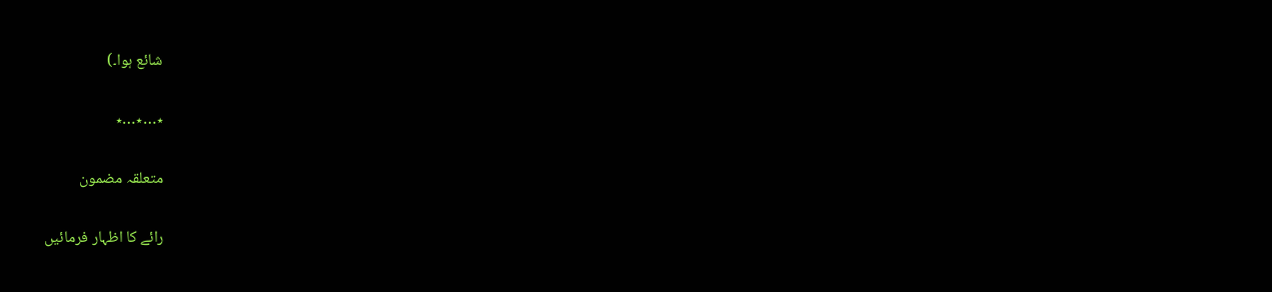شائع ہوا۔)

٭…٭…٭

متعلقہ مضمون

رائے کا اظہار فرمائیں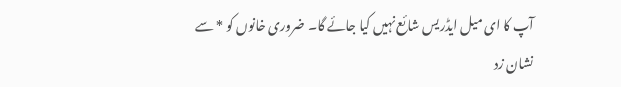آپ کا ای میل ایڈریس شائع نہیں کیا جائے گا۔ ضروری خانوں کو * سے نشان زد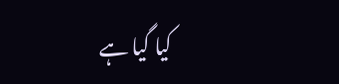کیا گیا ہے